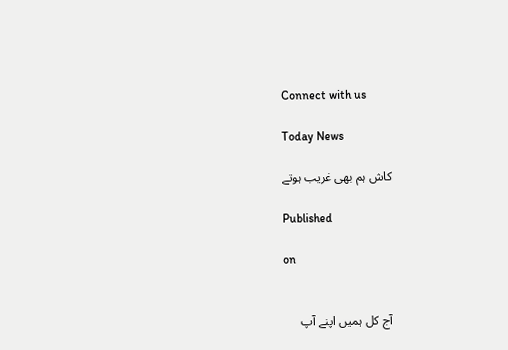Connect with us

Today News

کاش ہم بھی غریب ہوتے

Published

on


آج کل ہمیں اپنے آپ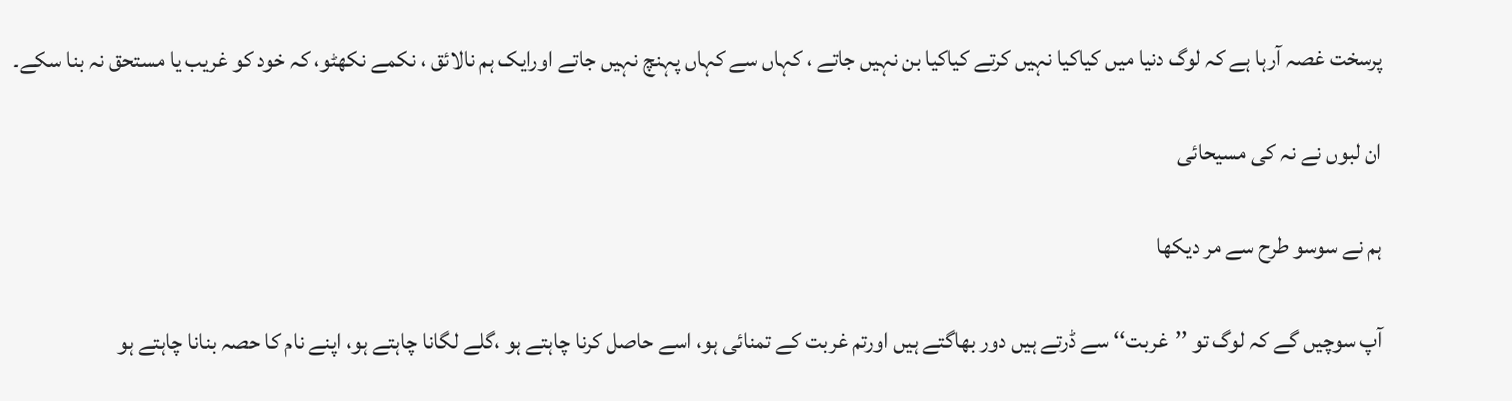پرسخت غصہ آرہا ہے کہ لوگ دنیا میں کیاکیا نہیں کرتے کیاکیا بن نہیں جاتے ، کہاں سے کہاں پہنچ نہیں جاتے اورایک ہم نالائق ، نکمے نکھٹو، کہ خود کو غریب یا مستحق نہ بنا سکے۔

ان لبوں نے نہ کی مسیحائی

ہم نے سوسو طرح سے مر دیکھا

آپ سوچیں گے کہ لوگ تو ’’غربت‘‘ سے ڈرتے ہیں دور بھاگتے ہیں اورتم غربت کے تمنائی ہو، اسے حاصل کرنا چاہتے ہو ،گلے لگانا چاہتے ہو، اپنے نام کا حصہ بنانا چاہتے ہو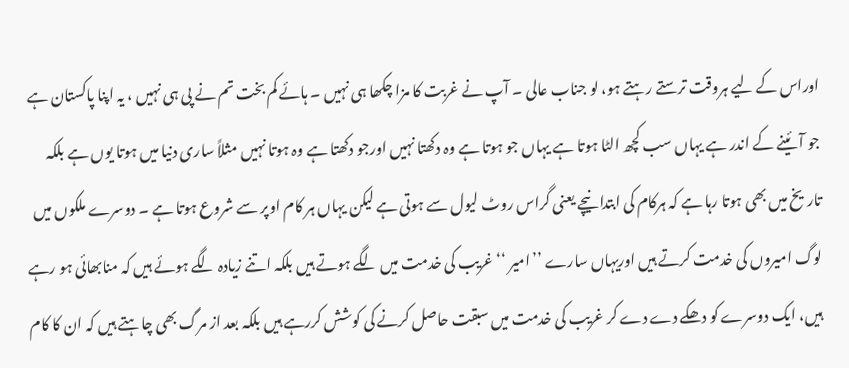اوراس کے لیے ہروقت ترستے رہتے ہو، لو جناب عالی ۔ آپ نے غربت کا مزا چکھا ہی نہیں ۔ ہائے کم بخت تم نے پی ہی نہیں ، یہ اپنا پاکستان ہے جو آئینے کے اندر ہے یہاں سب کچھ الٹا ہوتا ہے یہاں جو ہوتا ہے وہ دکھتا نہیں اورجو دکھتا ہے وہ ہوتا نہیں مثلاً ساری دنیا میں ہوتا یوں ہے بلکہ تاریخ میں بھی ہوتا رہا ہے کہ ہرکام کی ابتدا نیچے یعنی گراس روٹ لیول سے ہوتی ہے لیکن یہاں ہر کام اوپر سے شروع ہوتا ہے ۔ دوسرے ملکوں میں لوگ امیروں کی خدمت کرتے ہیں اوریہاں سارے ’’امیر ‘‘ غریب کی خدمت میں لگے ہوتے ہیں بلکہ اتنے زیادہ لگے ہوئے ہیں کہ منابھائی ہو رہے ہیں، ایک دوسرے کو دھکے دے دے کر غریب کی خدمت میں سبقت حاصل کرنے کی کوشش کررہے ہیں بلکہ بعد از مرگ بھی چاہتے ہیں کہ ان کا کام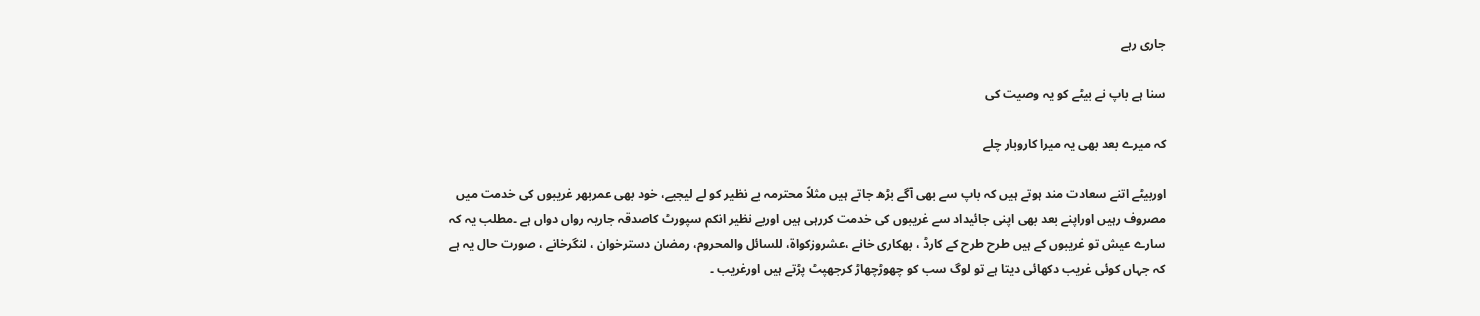جاری رہے

سنا ہے باپ نے بیٹے کو یہ وصیت کی

کہ میرے بعد بھی یہ میرا کاروبار چلے

اوربیٹے اتنے سعادت مند ہوتے ہیں کہ باپ سے بھی آگے بڑھ جاتے ہیں مثلاً محترمہ بے نظیر کو لے لیجیے، خود بھی عمربھر غریبوں کی خدمت میں مصروف رہیں اوراپنے بعد بھی اپنی جائیداد سے غریبوں کی خدمت کررہی ہیں اوربے نظیر انکم سپورٹ کاصدقہ جاریہ رواں دواں ہے ۔مطلب یہ کہ سارے عیش تو غریبوں کے ہیں طرح طرح کے کارڈ ، بھکاری خانے ،عشروزکواۃ، للسائل والمحروم، رمضان دسترخوان ، لنگرخانے ، صورت حال یہ ہے کہ جہاں کوئی غریب دکھائی دیتا ہے تو لوگ سب کو چھوڑچھاڑ کرجھپٹ پڑتے ہیں اورغریب ۔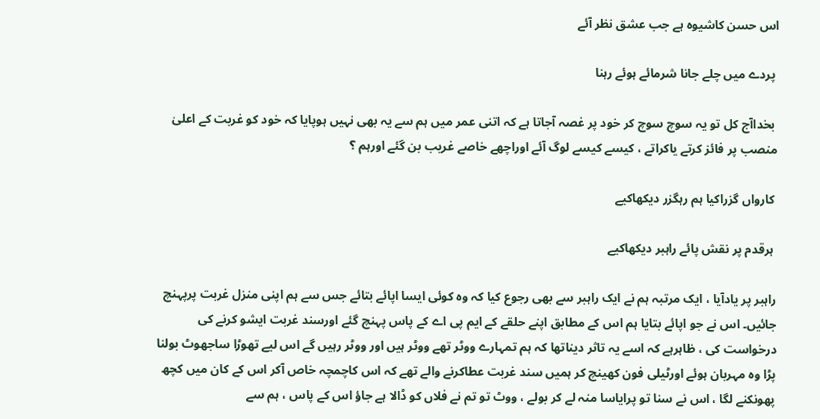اس حسن کاشیوہ ہے جب عشق نظر آئے

 پردے میں چلے جانا شرمائے ہوئے رہنا

 بخداآج کل تو یہ سوچ سوچ کر خود پر غصہ آجاتا ہے کہ اتنی عمر میں ہم سے یہ بھی نہیں ہوپایا کہ خود کو غربت کے اعلیٰ منصب پر فائز کرتے یاکراتے ، کیسے کیسے لوگ آئے اوراچھے خاصے غریب بن گئے اورہم ؟

 کارواں گزراکیا ہم رہگزر دیکھاکیے

 ہرقدم پر نقش پائے راہبر دیکھاکیے

راہبر پر یادآیا ، ایک مرتبہ ہم نے ایک راہبر سے بھی رجوع کیا کہ وہ کوئی ایسا اپائے بتائے جس سے ہم اپنی منزل غربت پرپہنچ جائیں۔ اس نے جو اپائے بتایا ہم اس کے مطابق اپنے حلقے کے ایم پی اے کے پاس پہنچ گئے اورسند غربت ایشو کرنے کی درخواست کی ، ظاہرہے کہ اسے یہ تاثر دیناتھا کہ ہم تمہارے ووٹر تھے ووٹر ہیں اور ووٹر رہیں گے اس لیے تھوڑا ساجھوٹ بولنا پڑا وہ مہربان ہوئے اورٹیلی فون کھینچ کر ہمیں سند غربت عطاکرنے والے تھے کہ اس کاچمچہ خاص آکر اس کے کان میں کچھ پھونکنے لگا ، اس نے سنا تو پرایاسا منہ لے کر بولے ، ووٹ تو تم نے فلاں کو ڈالا ہے جاؤ اس کے پاس ، ہم سے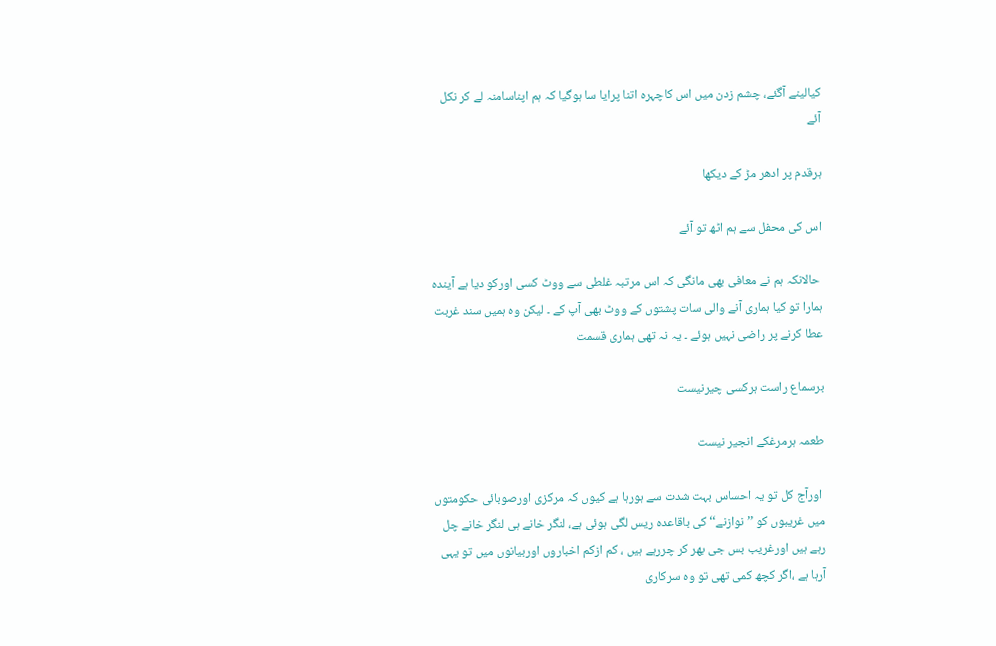کیالینے آگئے، چشم زدن میں اس کاچہرہ اتنا پرایا سا ہوگیا کہ ہم اپناسامنہ لے کر نکل آئے

ہرقدم پر ادھر مڑ کے دیکھا

اس کی محفل سے ہم اٹھ تو آئے

 حالانکہ ہم نے معافی بھی مانگی کہ اس مرتبہ غلطی سے ووٹ کسی اورکو دیا ہے آیندہ ہمارا تو کیا ہماری آنے والی سات پشتوں کے ووٹ بھی آپ کے ۔ لیکن وہ ہمیں سند غربت عطا کرنے پر راضی نہیں ہوئے ۔ یہ نہ تھی ہماری قسمت

برسماع راست ہرکسی چیرنیست

طعمہ ہرمرغکے انجیر نیست

 اورآج کل تو یہ احساس بہت شدت سے ہورہا ہے کیوں کہ مرکزی اورصوبائی حکومتوں میں غریبوں کو ’’نوازنے‘‘ کی باقاعدہ ریس لگی ہوئی ہے، لنگر خانے ہی لنگر خانے چل رہے ہیں اورغریب بس جی بھر کر چررہے ہیں ، کم ازکم اخباروں اوربیانوں میں تو یہی آرہا ہے ،اگر کچھ کمی تھی تو وہ سرکاری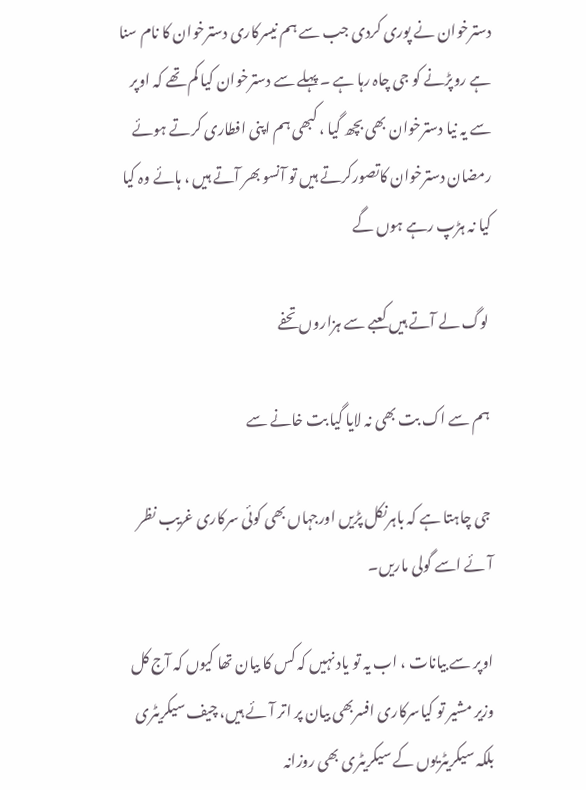دسترخوان نے پوری کردی جب سے ہم نیسرکاری دسترخوان کا نام سنا ہے روپڑنے کو جی چاہ رہا ہے ۔ پہلے سے دسترخوان کیا کم تھے کہ اوپر سے یہ نیا دسترخوان بھی بچھ گیا ، کبھی ہم اپنی افطاری کرتے ہوئے رمضان دسترخوان کاتصورکرتے ہیں تو آنسو بھر آتے ہیں ، ہائے وہ کیا کیا نہ ہڑپ رہے ہوں گے

 لوگ لے آتے ہیں کعبے سے ہزاروں تحفے

 ہم سے اک بت بھی نہ لایا گیا بت خانے سے

 جی چاہتا ہے کہ باہرنکل پڑیں اورجہاں بھی کوئی سرکاری غریب نظر آئے اسے گولی ماریں۔

اوپر سے بیانات ، اب یہ تو یاد نہیں کہ کس کا بیان تھا کیوں کہ آج کل وزیر مشیر تو کیاسرکاری افسربھی بیان پر اتر آئے ہیں، چیف سیکریٹری بلکہ سیکریٹریوں کے سیکریٹری بھی روزانہ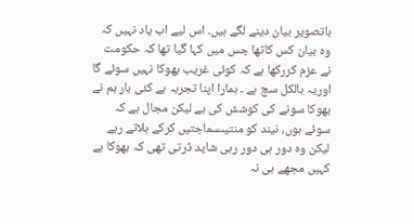باتصویر بیان دینے لگے ہیں۔ اس لیے اب یاد نہیں کہ وہ بیان کس کاتھا جس میں کہا گیا تھا کہ حکومت نے عزم کررکھا ہے کہ کوئی غریب بھوکا نہیں سوئے گا اوریہ بالکل سچ ہے ۔ ہمارا اپنا تجربہ ہے کئی بار ہم نے بھوکا سونے کی کوشش کی ہے لیکن مجال ہے کہ سوئے ہوں، نیند کو منتیںسماجتیں کرکے بلاتے رہے لیکن وہ دور ہی دور رہی شاید ڈرتی تھی کہ بھوکا ہے کہیں مجھے ہی نہ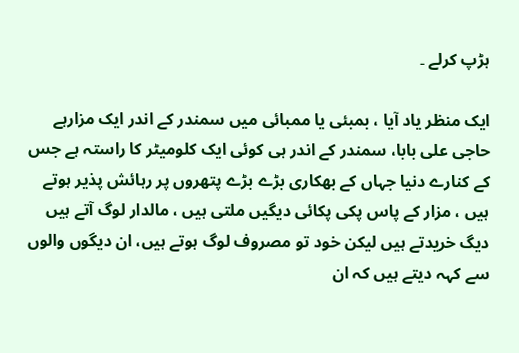ہڑپ کرلے ۔

ایک منظر یاد آیا ، بمبئی یا ممبائی میں سمندر کے اندر ایک مزارہے حاجی علی بابا، سمندر کے اندر ہی کوئی ایک کلومیٹر کا راستہ ہے جس کے کنارے دنیا جہاں کے بھکاری بڑے بڑے پتھروں پر رہائش پذیر ہوتے ہیں ، مزار کے پاس پکی پکائی دیگیں ملتی ہیں ، مالدار لوگ آتے ہیں دیگ خریدتے ہیں لیکن خود تو مصروف لوگ ہوتے ہیں، ان دیگوں والوں سے کہہ دیتے ہیں کہ ان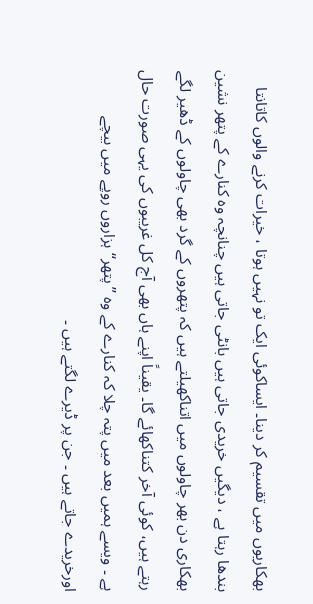بھکاریوں میں تقسیم کر دینا۔ ایساکوئی ایک تو نہیں ہوتا ، خیرات کرنے والوں کاتانتا بندھا رہتا ہے ، دیگیں خریدی جاتی ہیں بانٹی جاتی ہیں چنانچہ وہ کنارے کے پتھر نشین بھکاری دن بھر چاولوں میں اتناکھیلتے ہیں کہ پتھروں کے گرد بھی چاولوں کے ڈھیر لگے رہتے ہیں، کوئی آخر کتناکھائے گا۔ یقیناً اپنے ہاں بھی آج کل غریبوں کی یہی صورت حال ہے ۔ ویسے ہمیں بعد میں پتہ چلا کہ کنارے کے وہ ’’پتھر‘‘ ہزاروں روپے میں بیچے اورخریدے جاتے ہیں ۔ جن پر ڈیرے لگتے ہیں ۔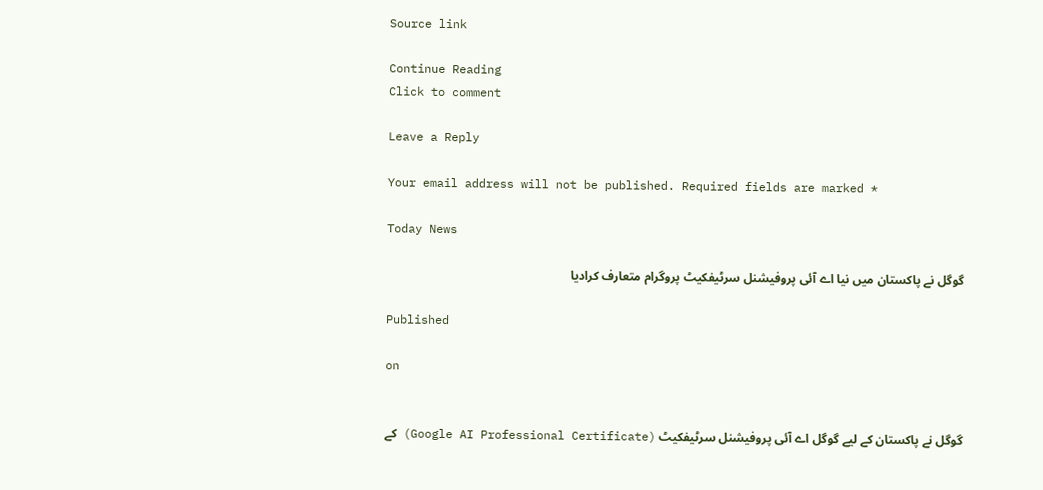Source link

Continue Reading
Click to comment

Leave a Reply

Your email address will not be published. Required fields are marked *

Today News

گوگل نے پاکستان میں نیا اے آئی پروفیشنل سرٹیفکیٹ پروگرام متعارف کرادیا

Published

on


گوگل نے پاکستان کے لیے گوگل اے آئی پروفیشنل سرٹیفکیٹ (Google AI Professional Certificate) کے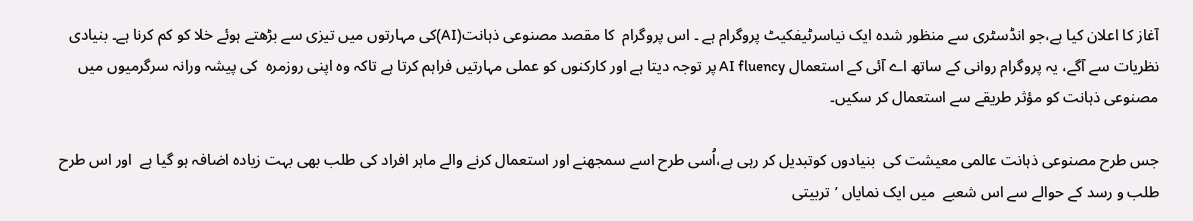آغاز کا اعلان کیا ہے،جو انڈسٹری سے منظور شدہ ایک نیاسرٹیفکیٹ پروگرام ہے ۔ اس پروگرام  کا مقصد مصنوعی ذہانت(AI)کی مہارتوں میں تیزی سے بڑھتے ہوئے خلا کو کم کرنا ہے۔ بنیادی نظریات سے آگے، یہ پروگرام روانی کے ساتھ اے آئی کے استعمال AI fluency پر توجہ دیتا ہے اور کارکنوں کو عملی مہارتیں فراہم کرتا ہے تاکہ وہ اپنی روزمرہ  کی پیشہ ورانہ سرگرمیوں میں مصنوعی ذہانت کو مؤثر طریقے سے استعمال کر سکیں۔

جس طرح مصنوعی ذہانت عالمی معیشت کی  بنیادوں کوتبدیل کر رہی ہے،اُسی طرح اسے سمجھنے اور استعمال کرنے والے ماہر افراد کی طلب بھی بہت زیادہ اضافہ ہو گیا ہے  اور اس طرح  طلب و رسد کے حوالے سے اس شعبے  میں ایک نمایاں ’تربیتی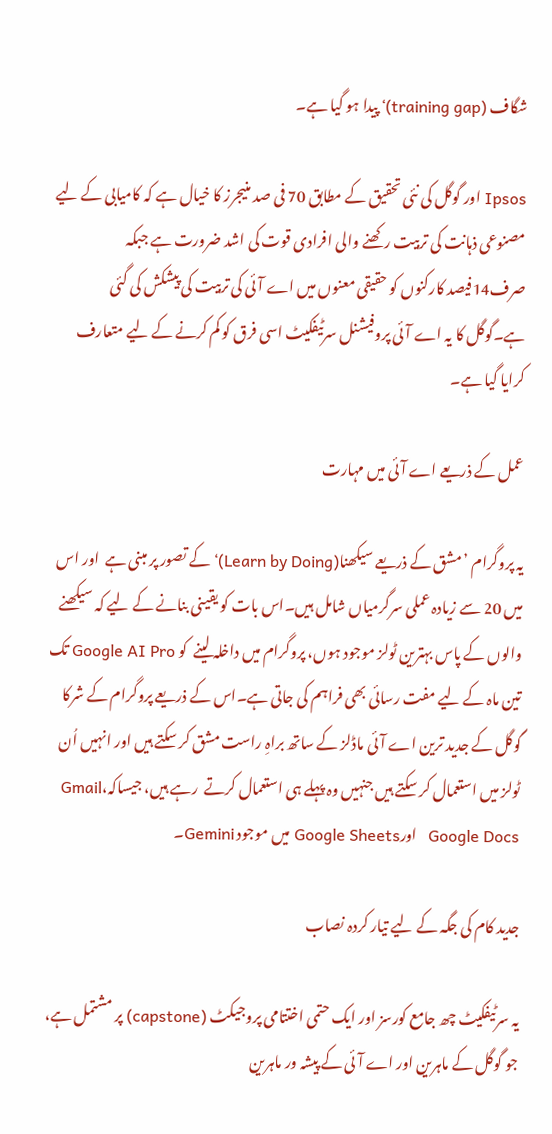شگاف (training gap)‘ پیدا ہو گیا ہے۔

Ipsos اور گوگل کی نئی تحقیق کے مطابق 70 فی صد منیجرز کا خیال ہے کہ کامیابی کے لیے مصنوعی ذہانت کی تربیت رکھنے والی افرادی قوت کی اشد ضرورت ہے جبکہ صرف14فیصد کارکنوں کو حقیقی معنوں میں اے آئی کی تربیت کی پیشکش کی گئی ہے۔گوگل کا یہ اے آئی پروفیشنل سرٹیفکیٹ اسی فرق کو کم کرنے کے لیے متعارف کرایا گیا ہے۔

عمل کے ذریعے اے آئی میں مہارت

یہ پروگرام ’مشق کے ذریعے سیکھنا(Learn by Doing)‘ کے تصور پر مبنی ہے  اور اس  میں 20 سے زیادہ عملی سرگرمیاں شامل ہیں۔اس بات کو یقینی بنانے کے لیے کہ سیکھنے والوں کے پاس بہترین ٹولز موجود ہوں، پروگرام میں داخلہ لینے  کو Google AI Pro تک تین ماہ کے لیے مفت رسائی بھی فراہم کی جاتی ہے۔اس کے ذریعے پروگرام کے شرکا گوگل کے جدید ترین اے آئی ماڈلز کے ساتھ براہِ راست مشق کر سکتے ہیں اور انہیں اُن ٹولز میں استعمال کر سکتے ہیں جنہیں وہ پہلے ہی استعمال کرتے  رہے ہیں، جیساکہGmail،  Google Docs   اورGoogle Sheets میں موجود Gemini۔

جدید کام کی جگہ کے لیے تیار کردہ نصاب

یہ سرٹیفکیٹ چھ جامع کورسز اور ایک حتمی اختتامی پروجیکٹ (capstone) پر مشتمل ہے، جو گوگل کے ماہرین اور اے آئی کے پیشہ ور ماہرین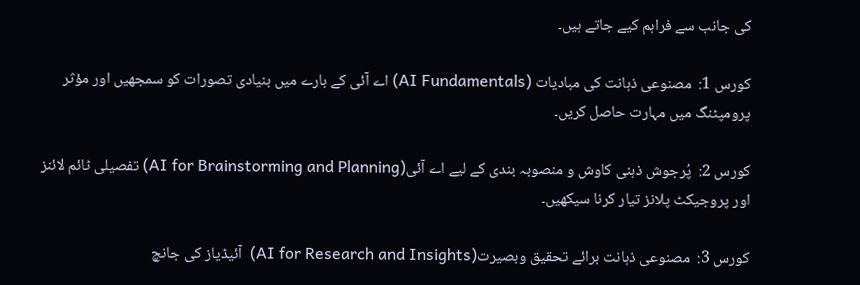کی جانب سے فراہم کیے جاتے ہیں۔

کورس 1:  مصنوعی ذہانت کی مبادیات (AI Fundamentals) اے آئی کے بارے میں بنیادی تصورات کو سمجھیں اور مؤثر پرومپٹنگ میں مہارت حاصل کریں۔

کورس 2:  پُرجوش ذہنی کاوش و منصوبہ بندی کے لیے اے آئی(AI for Brainstorming and Planning) تفصیلی ٹائم لائنز اور پروجیکٹ پلانز تیار کرنا سیکھیں۔

کورس 3:  مصنوعی ذہانت برائے تحقیق وبصیرت(AI for Research and Insights)  آئیڈیاز کی جانچ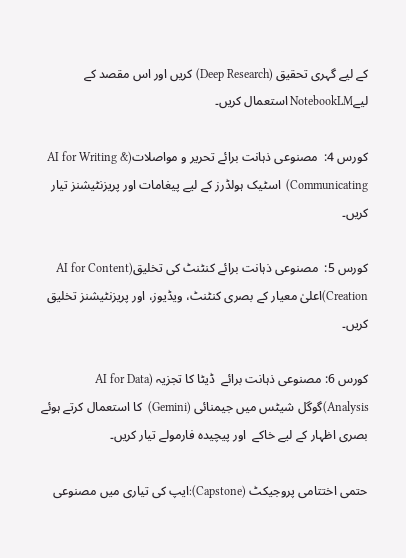کے لیے گہری تحقیق (Deep Research) کریں اور اس مقصد کے لیےNotebookLM استعمال کریں۔

کورس 4:  مصنوعی ذہانت برائے تحریر و مواصلات(AI for Writing & Communicating)  اسٹیک ہولڈرز کے لیے پیغامات اور پریزنٹیشنز تیار کریں۔

کورس 5:  مصنوعی ذہانت برائے کنٹنٹ کی تخلیق(AI for Content Creation)اعلیٰ معیار کے بصری کنٹنٹ، ویڈیوز، اور پریزنٹیشنز تخلیق کریں۔

کورس 6: مصنوعی ذہانت برائے  ڈیٹا کا تجزیہ (AI for Data Analysis)گوگل شیٹس میں جیمنائی (Gemini)  کا استعمال کرتے ہوئے بصری اظہار کے لیے خاکے  اور پیچیدہ فارمولے تیار کریں۔

حتمی اختتامی پروجیکٹ (Capstone):ایپ کی تیاری میں مصنوعی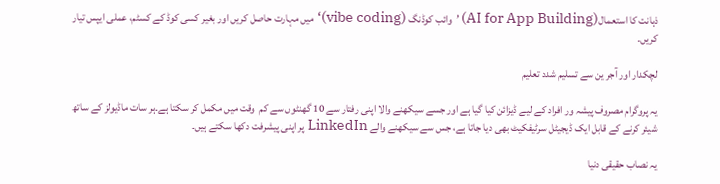ذہانت کا استعمال(AI for App Building) ’وائب کوڈنگ (vibe coding)‘ میں مہارت حاصل کریں اور بغیر کسی کوڈ کے کسٹم، عملی ایپس تیار کریں۔

لچکدار اور آجر ین سے تسلیم شدد تعلیم

یہ پروگرام مصروف پیشہ ور افراد کے لیے ڈیزائن کیا گیا ہے اور جسے سیکھنے والا اپنی رفتار سے 10 گھنٹوں سے کم  وقت میں مکمل کر سکتا ہے۔ہر سات ماڈیولز کے ساتھ شیئر کرنے کے قابل ایک ڈیجیٹل سرٹیفکیٹ بھی دیا جاتا ہے، جس سے سیکھنے والے LinkedIn پر اپنی پیشرفت دکھا سکتے ہیں۔

یہ نصاب حقیقی دنیا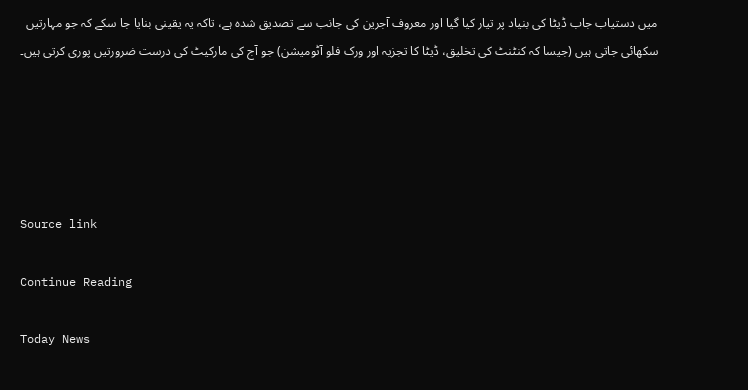میں دستیاب جاب ڈیٹا کی بنیاد پر تیار کیا گیا اور معروف آجرین کی جانب سے تصدیق شدہ ہے، تاکہ یہ یقینی بنایا جا سکے کہ جو مہارتیں سکھائی جاتی ہیں (جیسا کہ کنٹنٹ کی تخلیق، ڈیٹا کا تجزیہ اور ورک فلو آٹومیشن) جو آج کی مارکیٹ کی درست ضرورتیں پوری کرتی ہیں۔





Source link

Continue Reading

Today News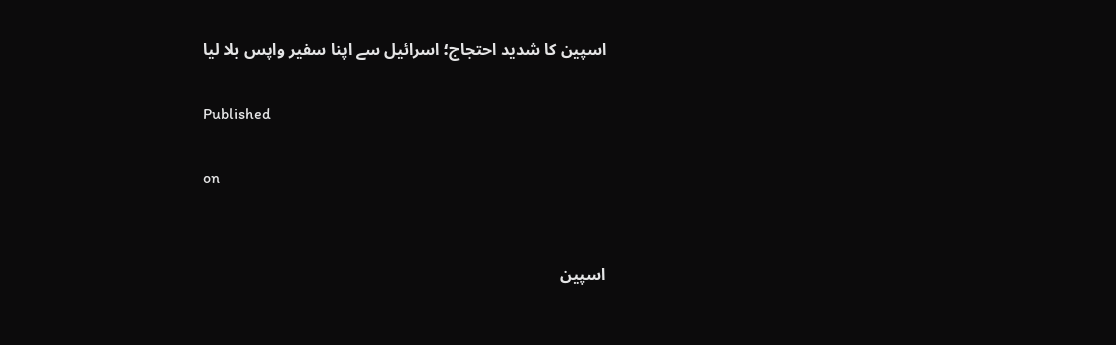اسپین کا شدید احتجاج؛ اسرائیل سے اپنا سفیر واپس بلا لیا

Published

on


اسپین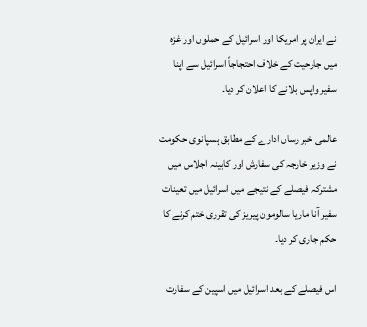نے ایران پر امریکا اور اسرائیل کے حملوں اور غزہ میں جارحیت کے خلاف احتجاجاً اسرائیل سے اپنا سفیر واپس بلانے کا اعلان کر دیا۔

عالمی خبر رساں ادارے کے مطابق ہسپانوی حکومت نے وزیر خارجہ کی سفارش اور کابینہ اجلاس میں مشترکہ فیصلے کے نتیجے میں اسرائیل میں تعینات سفیر آنا ماریا سالومون پیریز کی تقرری ختم کرنے کا حکم جاری کر دیا۔

اس فیصلے کے بعد اسرائیل میں اسپین کے سفارت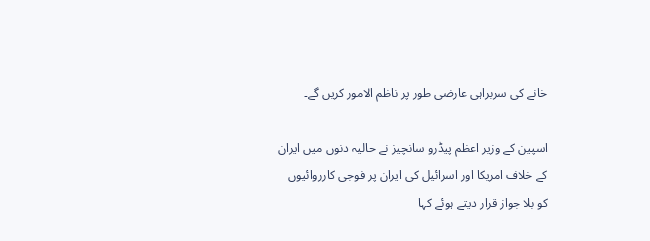خانے کی سربراہی عارضی طور پر ناظم الامور کریں گے۔

اسپین کے وزیر اعظم پیڈرو سانچیز نے حالیہ دنوں میں ایران کے خلاف امریکا اور اسرائیل کی ایران پر فوجی کارروائیوں کو بلا جواز قرار دیتے ہوئے کہا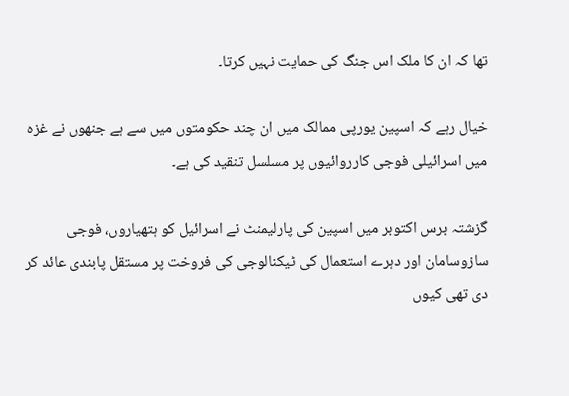تھا کہ ان کا ملک اس جنگ کی حمایت نہیں کرتا۔

خیال رہے کہ اسپین یورپی ممالک میں ان چند حکومتوں میں سے ہے جنھوں نے غزہ میں اسرائیلی فوجی کارروائیوں پر مسلسل تنقید کی ہے۔

گزشتہ برس اکتوبر میں اسپین کی پارلیمنٹ نے اسرائیل کو ہتھیاروں، فوجی سازوسامان اور دہرے استعمال کی ٹیکنالوجی کی فروخت پر مستقل پابندی عائد کر دی تھی کیوں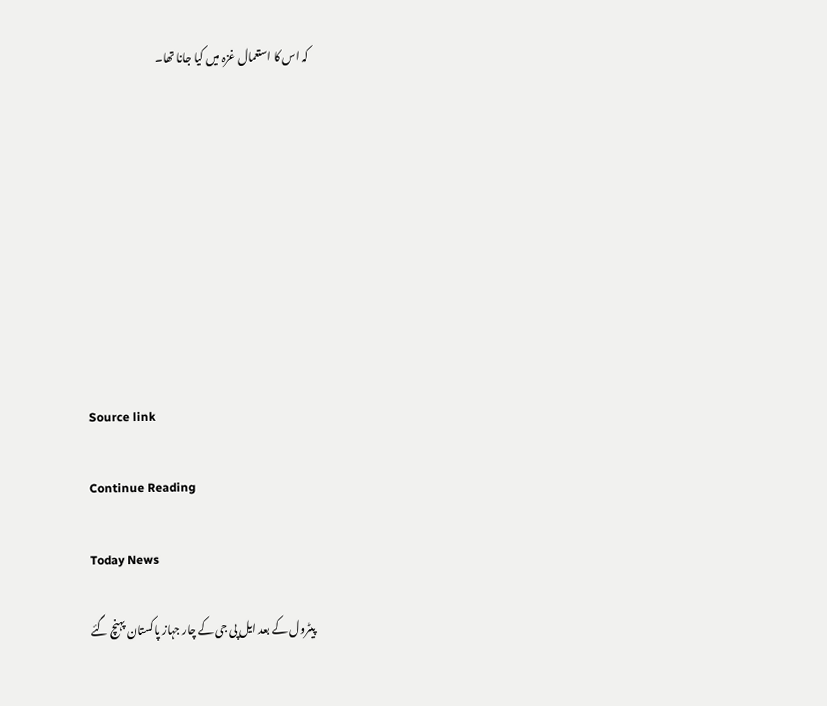کہ اس کا استعمال غزہ میں کیا جانا تھا۔









Source link

Continue Reading

Today News

پیٹرول کے بعد ایل پی جی کے چار جہاز پاکستان پہنچ گئے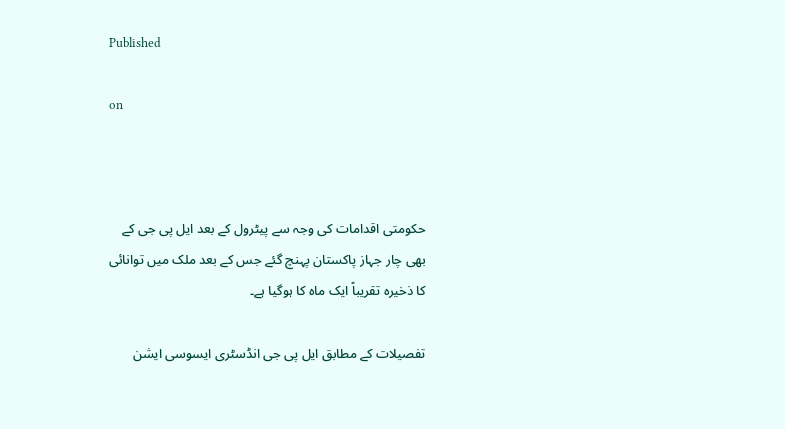Published

on



حکومتی اقدامات کی وجہ سے پیٹرول کے بعد ایل پی جی کے بھی چار جہاز پاکستان پہنچ گئے جس کے بعد ملک میں توانائی کا ذخیرہ تقریباً ایک ماہ کا ہوگیا ہے۔

تفصیلات کے مطابق ایل پی جی انڈسٹری ایسوسی ایشن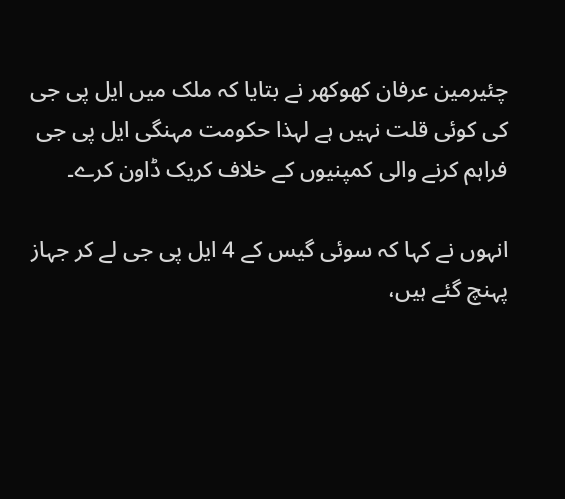چئیرمین عرفان کھوکھر نے بتایا کہ ملک میں ایل پی جی کی کوئی قلت نہیں ہے لہذا حکومت مہنگی ایل پی جی فراہم کرنے والی کمپنیوں کے خلاف کریک ڈاون کرے۔

انہوں نے کہا کہ سوئی گیس کے 4 ایل پی جی لے کر جہاز پہنچ گئے ہیں،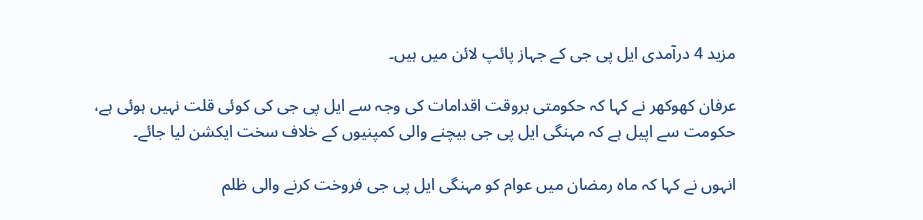مزید 4 درآمدی ایل پی جی کے جہاز پائپ لائن میں ہیں۔

عرفان کھوکھر نے کہا کہ حکومتی بروقت اقدامات کی وجہ سے ایل پی جی کی کوئی قلت نہیں ہوئی ہے، حکومت سے اپیل ہے کہ مہنگی ایل پی جی بیچنے والی کمپنیوں کے خلاف سخت ایکشن لیا جائے۔

انہوں نے کہا کہ ماہ رمضان میں عوام کو مہنگی ایل پی جی فروخت کرنے والی ظلم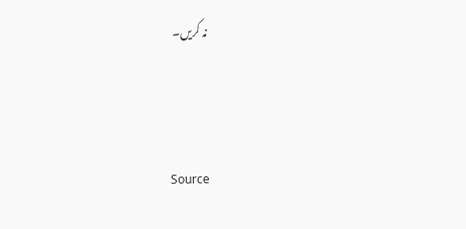نہ کریں۔



Source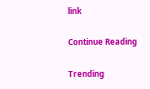link

Continue Reading

Trending